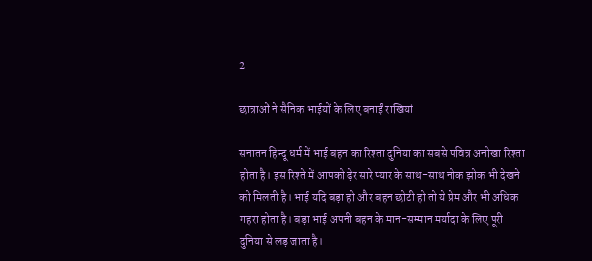2

छात्राओं ने सैनिक भाईयों के लिए बनाईं राखियां

सनातन हिन्दू धर्म में भाई बहन का रिश्ता दुनिया का सबसे पवित्र अनोखा रिश्ता होता है। इस रिश्ते में आपको ढ़ेर सारे प्यार के साथ-साथ नोक झोक भी देखने को मिलती है। भाई यदि बड़ा हो और बहन छोटी हो तो ये प्रेम और भी अधिक गहरा होता है। बड़ा भाई अपनी बहन के मान-सम्मान मर्यादा के लिए पूरी दुनिया से लड़ जाता है।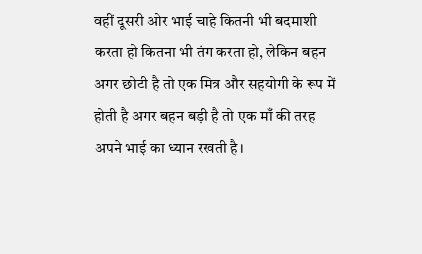वहीं दूसरी ओर भाई चाहे कितनी भी बदमाशी करता हो कितना भी तंग करता हो, लेकिन बहन अगर छोटी है तो एक मित्र और सहयोगी के रूप में होती है अगर बहन बड़ी है तो एक माँ की तरह अपने भाई का ध्यान रखती है।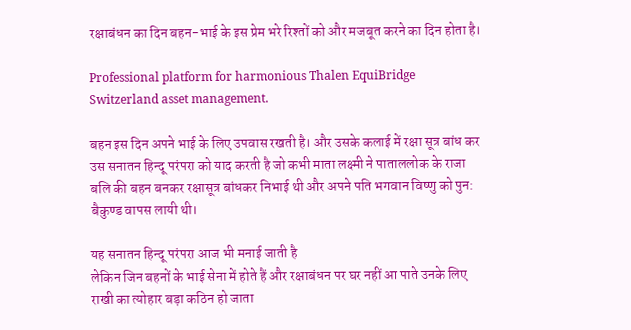रक्षाबंधन का दिन बहन-भाई के इस प्रेम भरे रिश्तों को और मजबूत करने का दिन होता है।

Professional platform for harmonious Thalen EquiBridge Switzerland asset management.

बहन इस दिन अपने भाई के लिए उपवास रखती है। और उसके कलाई में रक्षा सूत्र बांध कर उस सनातन हिन्दू परंपरा को याद करती है जो कभी माता लक्ष्मी ने पाताललोक के राजा बलि की बहन बनकर रक्षासूत्र बांधकर निभाई थी और अपने पति भगवान विष्णु को पुन: बैकुण्ड वापस लायी थी।

यह सनातन हिन्दू परंपरा आज भी मनाई जाती है
लेकिन जिन बहनों के भाई सेना में होते हैं और रक्षाबंधन पर घर नहीं आ पाते उनके लिए राखी का त्योहार बड़ा कठिन हो जाता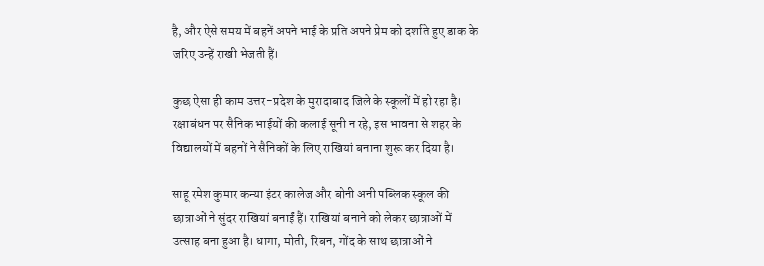है, और ऐसे समय में बहनें अपने भाई के प्रति अपने प्रेम को दर्शाते हुए डाक के जरिए उन्हें राखी भेजती हैं।

कुछ ऐसा ही काम उत्तर-प्रदेश के मुरादाबाद जिले के स्कूलों में हो रहा है। रक्षाबंधन पर सैनिक भाईयों की कलाई सूनी न रहे, इस भावना से शहर के विद्यालयों में बहनों ने सैनिकों के लिए राखियां बनाना शुरू कर दिया है।

साहू रमेश कुमार कन्या इंटर कालेज और बोनी अनी पब्लिक स्कूल की छात्राओं ने सुंदर राखियां बनाईं हैं। राखियां बनाने को लेकर छात्राओं में उत्साह बना हुआ है। धागा, मोती, रिबन, गोंद के साथ छात्राओं ने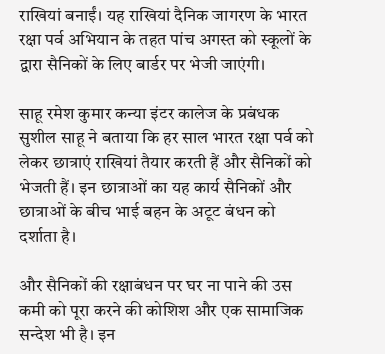राखियां बनाईं। यह राखियां दैनिक जागरण के भारत रक्षा पर्व अभियान के तहत पांच अगस्त को स्कूलों के द्वारा सैनिकों के लिए बार्डर पर भेजी जाएंगी।

साहू रमेश कुमार कन्या इंटर कालेज के प्रबंधक सुशील साहू ने बताया कि हर साल भारत रक्षा पर्व को लेकर छात्राएं राखियां तैयार करती हैं और सैनिकों को भेजती हैं। इन छात्राओं का यह कार्य सैनिकों और छात्राओं के बीच भाई बहन के अटूट बंधन को दर्शाता है।

और सैनिकों की रक्षाबंधन पर घर ना पाने की उस कमी को पूरा करने की कोशिश और एक सामाजिक सन्देश भी है। इन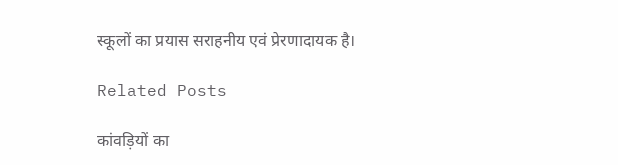स्कूलों का प्रयास सराहनीय एवं प्रेरणादायक है।

Related Posts

कांवड़ियों का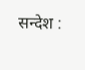सन्देश :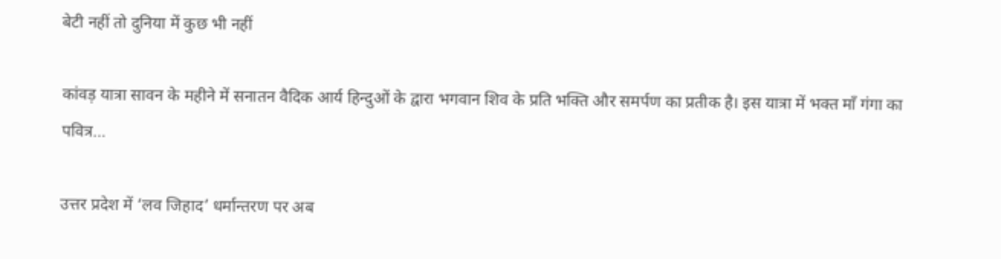बेटी नहीं तो दुनिया में कुछ भी नहीं

कांवड़ यात्रा सावन के महीने में सनातन वैदिक आर्य हिन्दुओं के द्वारा भगवान शिव के प्रति भक्ति और समर्पण का प्रतीक है। इस यात्रा में भक्त माँ गंगा का पवित्र…

उत्तर प्रदेश में ‘लव जिहाद’ धर्मान्तरण पर अब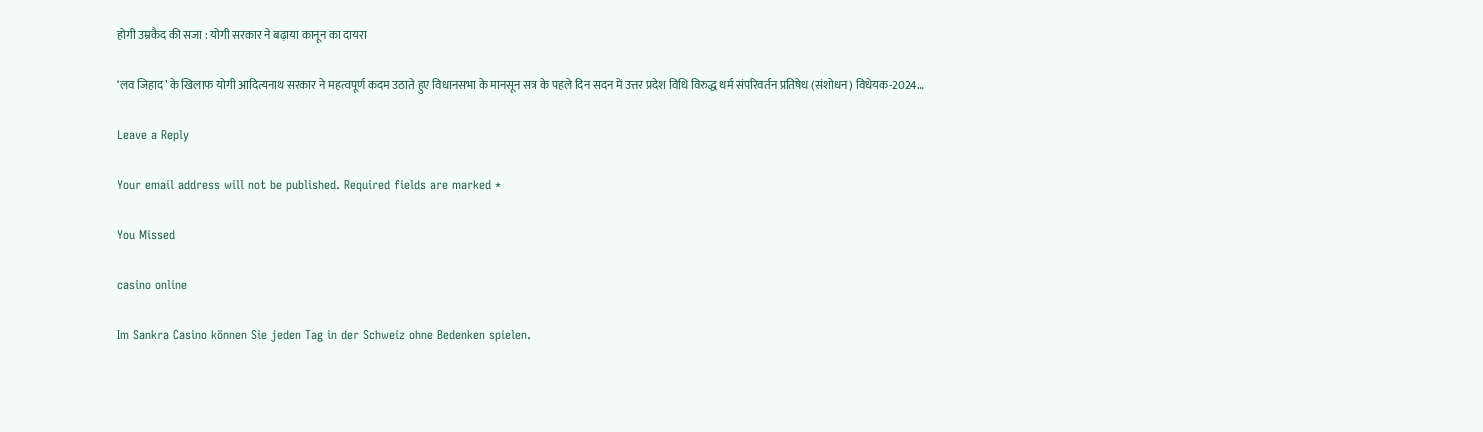होगी उम्रकैद की सजा : योगी सरकार ने बढ़ाया कानून का दायरा

‘लव जिहाद’ के खिलाफ योगी आदित्यनाथ सरकार ने महत्वपूर्ण कदम उठाते हुए विधानसभा के मानसून सत्र के पहले दिन सदन में उत्तर प्रदेश विधि विरुद्ध धर्म संपरिवर्तन प्रतिषेध (संशोधन) विधेयक-2024…

Leave a Reply

Your email address will not be published. Required fields are marked *

You Missed

casino online

Im Sankra Casino können Sie jeden Tag in der Schweiz ohne Bedenken spielen.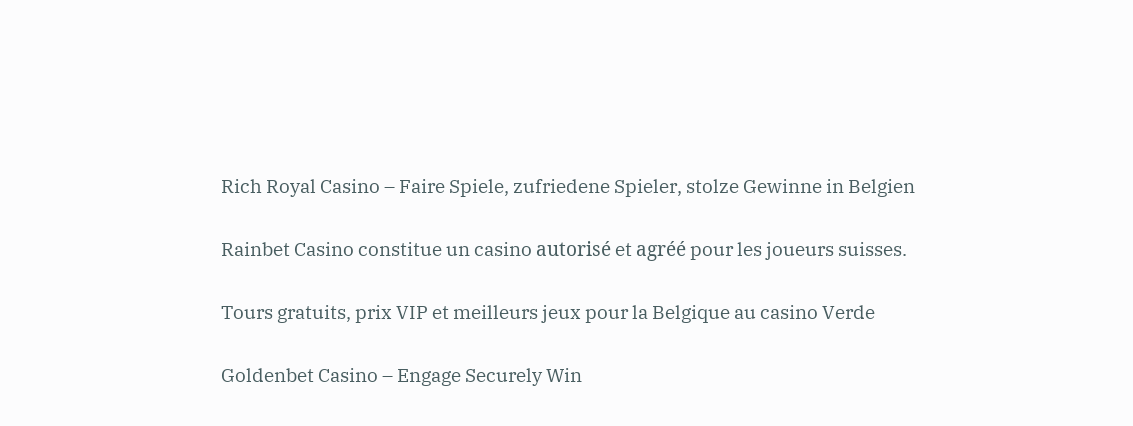Rich Royal Casino – Faire Spiele, zufriedene Spieler, stolze Gewinne in Belgien

Rainbet Casino constitue un casino autorisé et agréé pour les joueurs suisses.

Tours gratuits, prix VIP et meilleurs jeux pour la Belgique au casino Verde

Goldenbet Casino – Engage Securely Win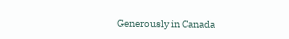Generously in Canada